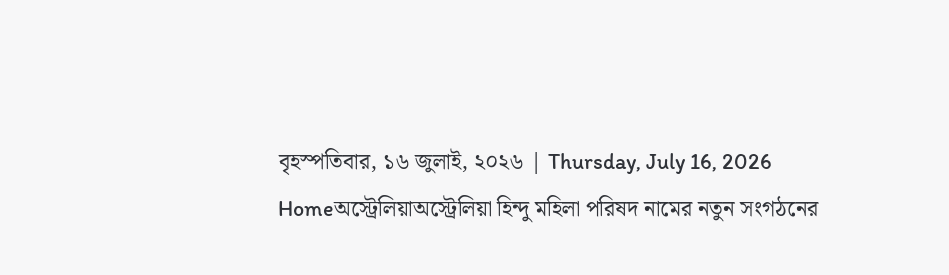বৃহস্পতিবার, ১৬ জুলাই, ২০২৬ | Thursday, July 16, 2026
Homeঅস্ট্রেলিয়াঅস্ট্রেলিয়া হিন্দু মহিলা পরিষদ নামের নতুন সংগঠনের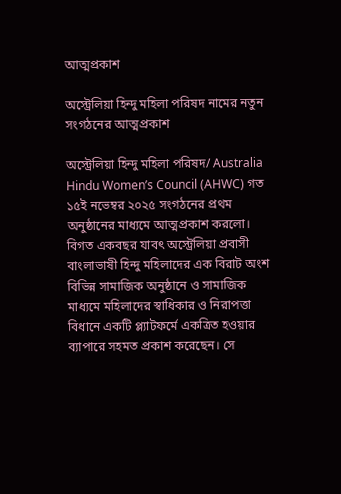আত্মপ্রকাশ

অস্ট্রেলিয়া হিন্দু মহিলা পরিষদ নামের নতুন সংগঠনের আত্মপ্রকাশ

অস্ট্রেলিয়া হিন্দু মহিলা পরিষদ/ Australia Hindu Women’s Council (AHWC) গত ১৫ই নভেম্বর ২০২৫ সংগঠনের প্রথম অনুষ্ঠানের মাধ্যমে আত্মপ্রকাশ করলো। বিগত একবছর যাবৎ অস্ট্রেলিয়া প্রবাসী বাংলাভাষী হিন্দু মহিলাদের এক বিরাট অংশ বিভিন্ন সামাজিক অনুষ্ঠানে ও সামাজিক মাধ্যমে মহিলাদের স্বাধিকার ও নিরাপত্তা বিধানে একটি প্ল্যাটফর্মে একত্রিত হওয়ার ব্যাপারে সহমত প্রকাশ করেছেন। সে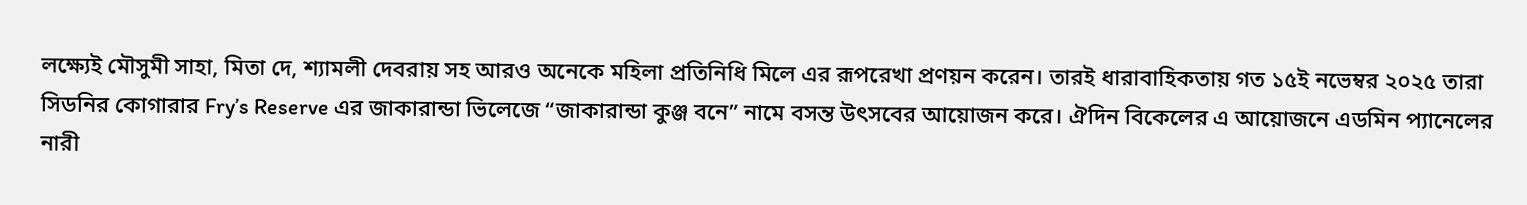লক্ষ্যেই মৌসুমী সাহা, মিতা দে, শ‍্যামলী দেবরায় সহ আরও অনেকে মহিলা প্রতিনিধি মিলে এর রূপরেখা প্রণয়ন করেন। তারই ধারাবাহিকতায় গত ১৫ই নভেম্বর ২০২৫ তারা সিডনির কোগারার Fry’s Reserve এর জাকারান্ডা ভিলেজে “জাকারান্ডা কুঞ্জ বনে” নামে বসন্ত উৎসবের আয়োজন করে। ঐদিন বিকেলের এ আয়োজনে এডমিন প‍্যানেলের নারী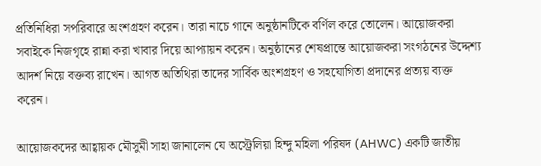প্রতিনিধিরা সপরিবারে অংশগ্রহণ করেন। তারা নাচে গানে অনুষ্ঠানটিকে বর্ণিল করে তোলেন। আয়োজকরা সবাইকে নিজগৃহে রান্না করা খাবার দিয়ে আপ্যায়ন করেন। অনুষ্ঠানের শেষপ্রান্তে আয়োজকরা সংগঠনের উদ্দেশ্য আদর্শ নিয়ে বক্তব্য রাখেন। আগত অতিথিরা তাদের সার্বিক অংশগ্রহণ ও সহযোগিতা প্রদানের প্রত্যয় ব্যক্ত করেন।

আয়োজকদের আহ্বায়ক মৌসুমী সাহা জানালেন যে অস্ট্রেলিয়া হিন্দু মহিলা পরিষদ (AHWC) একটি জাতীয়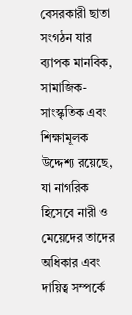বেসরকারী ছাতা সংগঠন যার ব্যাপক মানবিক, সামাজিক-সাংস্কৃতিক এবং শিক্ষামূলক উদ্দেশ্য রয়েছে, যা নাগরিক হিসেবে নারী ও মেয়েদের তাদের অধিকার এবং দায়িত্ব সম্পর্কে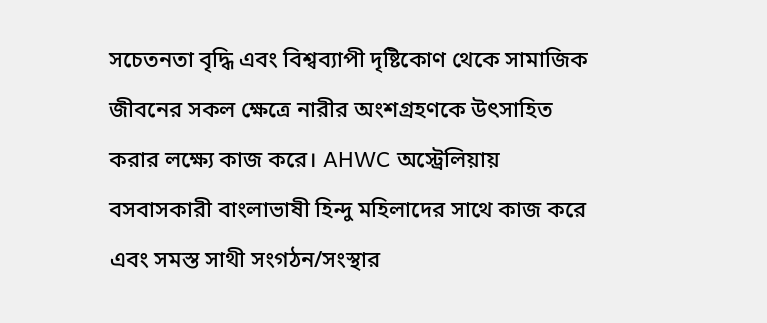সচেতনতা বৃদ্ধি এবং বিশ্বব্যাপী দৃষ্টিকোণ থেকে সামাজিক জীবনের সকল ক্ষেত্রে নারীর অংশগ্রহণকে উৎসাহিত করার লক্ষ্যে কাজ করে। AHWC অস্ট্রেলিয়ায় বসবাসকারী বাংলাভাষী হিন্দু মহিলাদের সাথে কাজ করে এবং সমস্ত সাথী সংগঠন/সংস্থার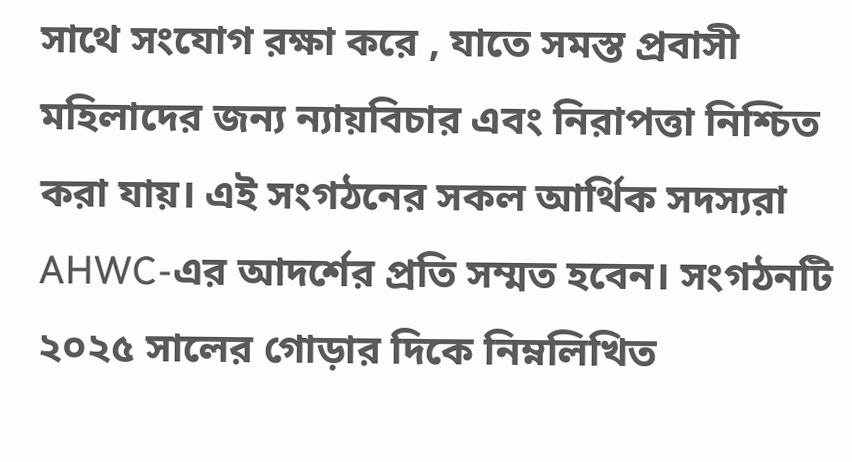সাথে সংযোগ রক্ষা করে , যাতে সমস্ত প্রবাসী মহিলাদের জন্য ন্যায়বিচার এবং নিরাপত্তা নিশ্চিত করা যায়। এই সংগঠনের সকল আর্থিক সদস্যরা AHWC-এর আদর্শের প্রতি সম্মত হবেন। সংগঠনটি ২০২৫ সালের গোড়ার দিকে নিম্নলিখিত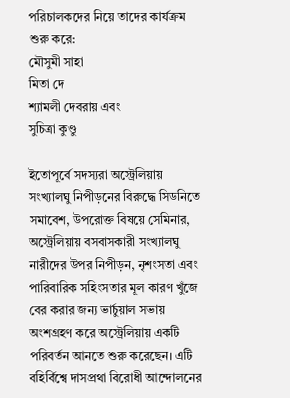পরিচালকদের নিয়ে তাদের কার্যক্রম শুরু করে:
মৌসুমী সাহা
মিতা দে
শ্যামলী দেবরায় এবং
সুচিত্রা কুণ্ডু

ইতোপূর্বে সদস্যরা অস্ট্রেলিয়ায় সংখ্যালঘু নিপীড়নের বিরুদ্ধে সিডনিতে সমাবেশ, উপরোক্ত বিষয়ে সেমিনার, অস্ট্রেলিয়ায় বসবাসকারী সংখ্যালঘু নারীদের উপর নিপীড়ন, নৃশংসতা এবং পারিবারিক সহিংসতার মূল কারণ খুঁজে বের করার জন্য ভার্চুয়াল সভায় অংশগ্রহণ করে অস্ট্রেলিয়ায় একটি পরিবর্তন আনতে শুরু করেছেন। এটি বহির্বিশ্বে দাসপ্রথা বিরোধী আন্দোলনের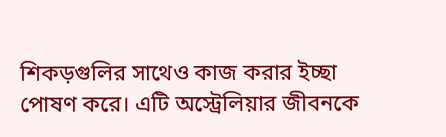শিকড়গুলির সাথেও কাজ করার ইচ্ছা পোষণ করে। এটি অস্ট্রেলিয়ার জীবনকে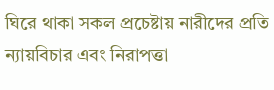ঘিরে থাকা সকল প্রচেষ্টায় নারীদের প্রতি ন্যায়বিচার এবং নিরাপত্তা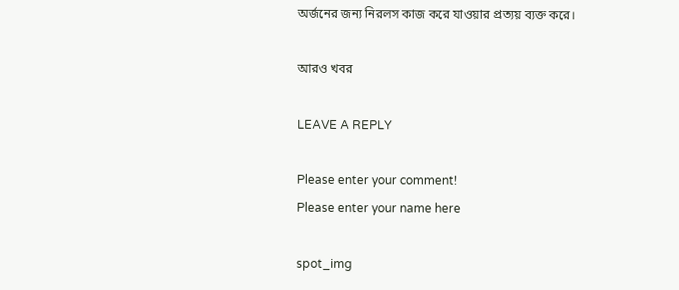অর্জনের জন্য নিরলস কাজ করে যাওয়ার প্রত্যয় ব্যক্ত করে।

আরও খবর

LEAVE A REPLY

Please enter your comment!
Please enter your name here

spot_img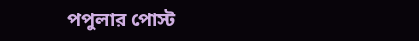পপুলার পোস্ট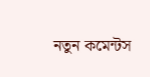নতুন কমেন্টস